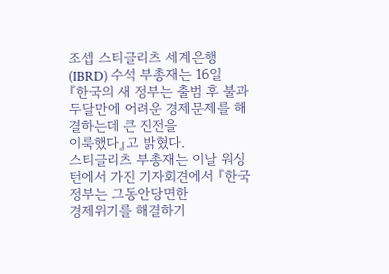조셉 스티글리츠 세계은행(IBRD) 수석 부총재는 16일
『한국의 새 정부는 출범 후 불과 두달만에 어려운 경제문제를 해결하는데 큰 진전을
이룩했다』고 밝혔다.
스티글리츠 부총재는 이날 워싱턴에서 가진 기자회견에서 『한국 정부는 그동안당면한
경제위기를 해결하기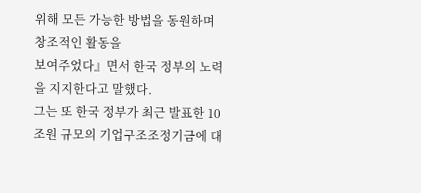위해 모든 가능한 방법을 동원하며 창조적인 활동을
보여주었다』면서 한국 정부의 노력을 지지한다고 말했다.
그는 또 한국 정부가 최근 발표한 10조원 규모의 기업구조조정기금에 대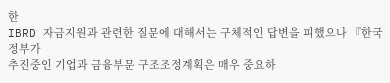한
IBRD 자금지원과 관련한 질문에 대해서는 구체적인 답변을 피했으나 『한국 정부가
추진중인 기업과 금융부문 구조조정계획은 매우 중요하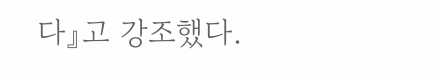다』고 강조했다.